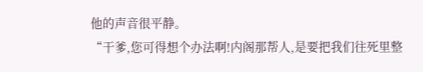他的声音很平静。
“干爹,您可得想个办法啊!内阁那帮人,是要把我们往死里整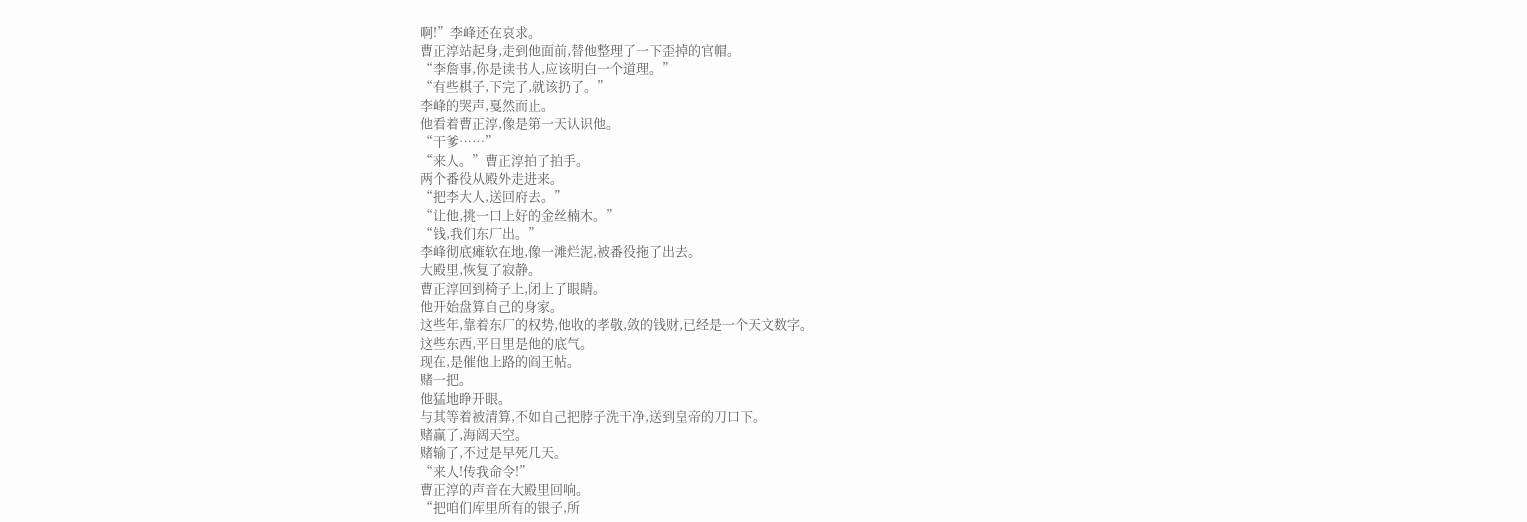啊!”李峰还在哀求。
曹正淳站起身,走到他面前,替他整理了一下歪掉的官帽。
“李詹事,你是读书人,应该明白一个道理。”
“有些棋子,下完了,就该扔了。”
李峰的哭声,戛然而止。
他看着曹正淳,像是第一天认识他。
“干爹……”
“来人。”曹正淳拍了拍手。
两个番役从殿外走进来。
“把李大人,送回府去。”
“让他,挑一口上好的金丝楠木。”
“钱,我们东厂出。”
李峰彻底瘫软在地,像一滩烂泥,被番役拖了出去。
大殿里,恢复了寂静。
曹正淳回到椅子上,闭上了眼睛。
他开始盘算自己的身家。
这些年,靠着东厂的权势,他收的孝敬,敛的钱财,已经是一个天文数字。
这些东西,平日里是他的底气。
现在,是催他上路的阎王帖。
赌一把。
他猛地睁开眼。
与其等着被清算,不如自己把脖子洗干净,送到皇帝的刀口下。
赌赢了,海阔天空。
赌输了,不过是早死几天。
“来人!传我命令!”
曹正淳的声音在大殿里回响。
“把咱们库里所有的银子,所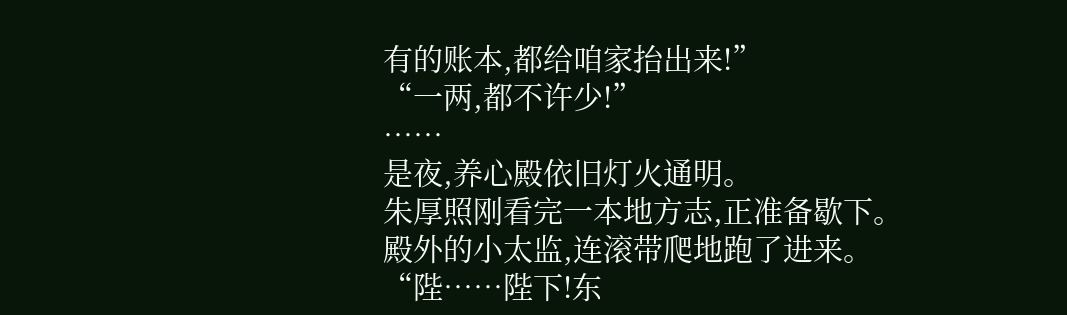有的账本,都给咱家抬出来!”
“一两,都不许少!”
……
是夜,养心殿依旧灯火通明。
朱厚照刚看完一本地方志,正准备歇下。
殿外的小太监,连滚带爬地跑了进来。
“陛……陛下!东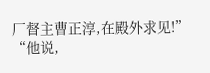厂督主曹正淳,在殿外求见!”
“他说,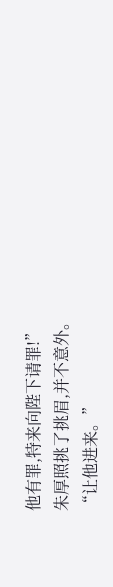他有罪,特来向陛下请罪!”
朱厚照挑了挑眉,并不意外。
“让他进来。”